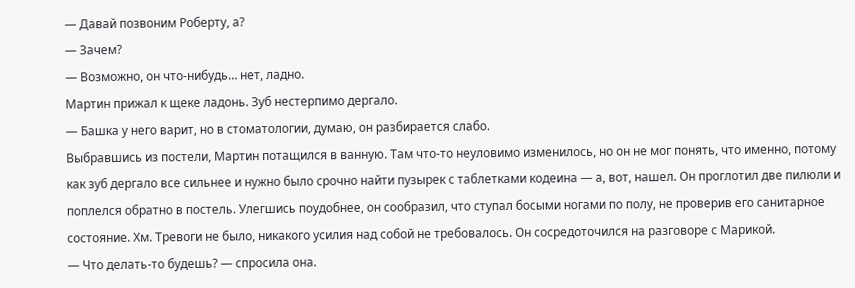— Давай позвоним Роберту, а?
— Зачем?
— Возможно, он что-нибудь… нет, ладно.
Мартин прижал к щеке ладонь. Зуб нестерпимо дергало.
— Башка у него варит, но в стоматологии, думаю, он разбирается слабо.
Выбравшись из постели, Мартин потащился в ванную. Там что-то неуловимо изменилось, но он не мог понять, что именно, потому как зуб дергало все сильнее и нужно было срочно найти пузырек с таблетками кодеина — а, вот, нашел. Он проглотил две пилюли и поплелся обратно в постель. Улегшись поудобнее, он сообразил, что ступал босыми ногами по полу, не проверив его санитарное состояние. Хм. Тревоги не было, никакого усилия над собой не требовалось. Он сосредоточился на разговоре с Марикой.
— Что делать-то будешь? — спросила она.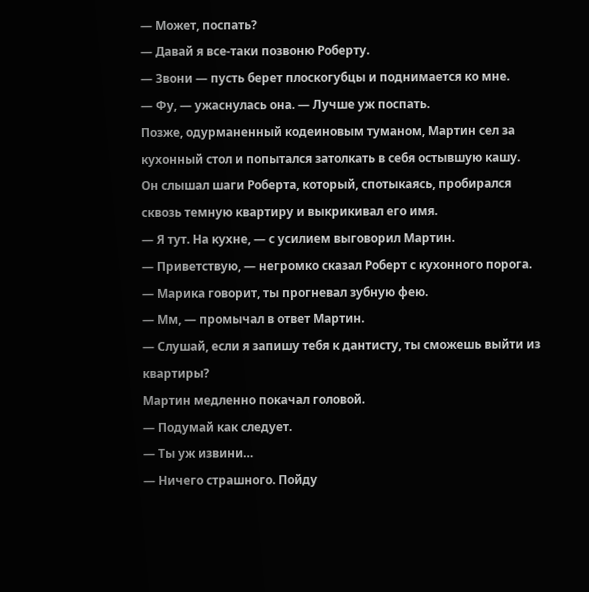— Может, поспать?
— Давай я все-таки позвоню Роберту.
— Звони — пусть берет плоскогубцы и поднимается ко мне.
— Фу, — ужаснулась она. — Лучше уж поспать.
Позже, одурманенный кодеиновым туманом, Мартин сел за кухонный стол и попытался затолкать в себя остывшую кашу. Он слышал шаги Роберта, который, спотыкаясь, пробирался сквозь темную квартиру и выкрикивал его имя.
— Я тут. На кухне, — с усилием выговорил Мартин.
— Приветствую, — негромко сказал Роберт с кухонного порога. — Марика говорит, ты прогневал зубную фею.
— Мм, — промычал в ответ Мартин.
— Слушай, если я запишу тебя к дантисту, ты сможешь выйти из квартиры?
Мартин медленно покачал головой.
— Подумай как следует.
— Ты уж извини…
— Ничего страшного. Пойду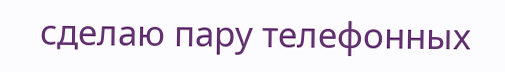сделаю пару телефонных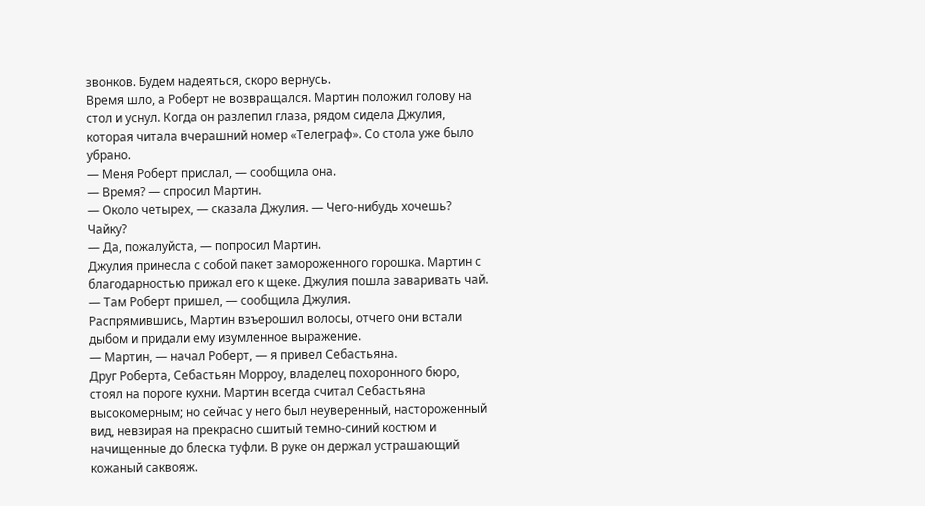звонков. Будем надеяться, скоро вернусь.
Время шло, а Роберт не возвращался. Мартин положил голову на стол и уснул. Когда он разлепил глаза, рядом сидела Джулия, которая читала вчерашний номер «Телеграф». Со стола уже было убрано.
— Меня Роберт прислал, — сообщила она.
— Время? — спросил Мартин.
— Около четырех, — сказала Джулия. — Чего-нибудь хочешь? Чайку?
— Да, пожалуйста, — попросил Мартин.
Джулия принесла с собой пакет замороженного горошка. Мартин с благодарностью прижал его к щеке. Джулия пошла заваривать чай.
— Там Роберт пришел, — сообщила Джулия.
Распрямившись, Мартин взъерошил волосы, отчего они встали дыбом и придали ему изумленное выражение.
— Мартин, — начал Роберт, — я привел Себастьяна.
Друг Роберта, Себастьян Морроу, владелец похоронного бюро, стоял на пороге кухни. Мартин всегда считал Себастьяна высокомерным; но сейчас у него был неуверенный, настороженный вид, невзирая на прекрасно сшитый темно-синий костюм и начищенные до блеска туфли. В руке он держал устрашающий кожаный саквояж.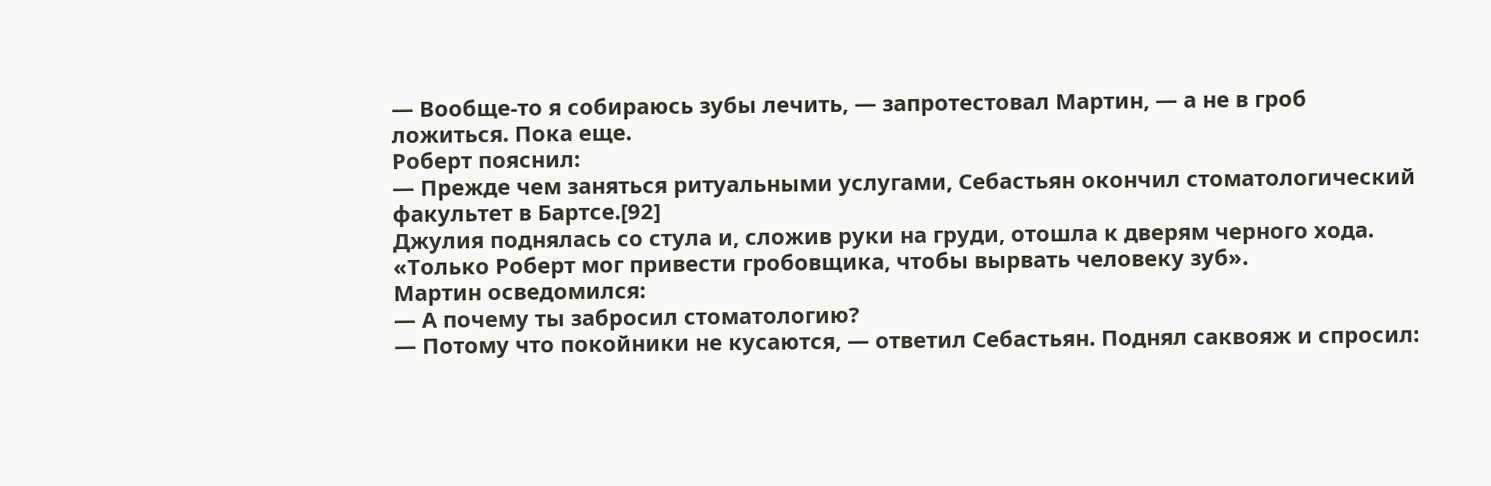— Вообще-то я собираюсь зубы лечить, — запротестовал Мартин, — а не в гроб ложиться. Пока еще.
Роберт пояснил:
— Прежде чем заняться ритуальными услугами, Себастьян окончил стоматологический факультет в Бартсе.[92]
Джулия поднялась со стула и, сложив руки на груди, отошла к дверям черного хода. «Только Роберт мог привести гробовщика, чтобы вырвать человеку зуб».
Мартин осведомился:
— А почему ты забросил стоматологию?
— Потому что покойники не кусаются, — ответил Себастьян. Поднял саквояж и спросил: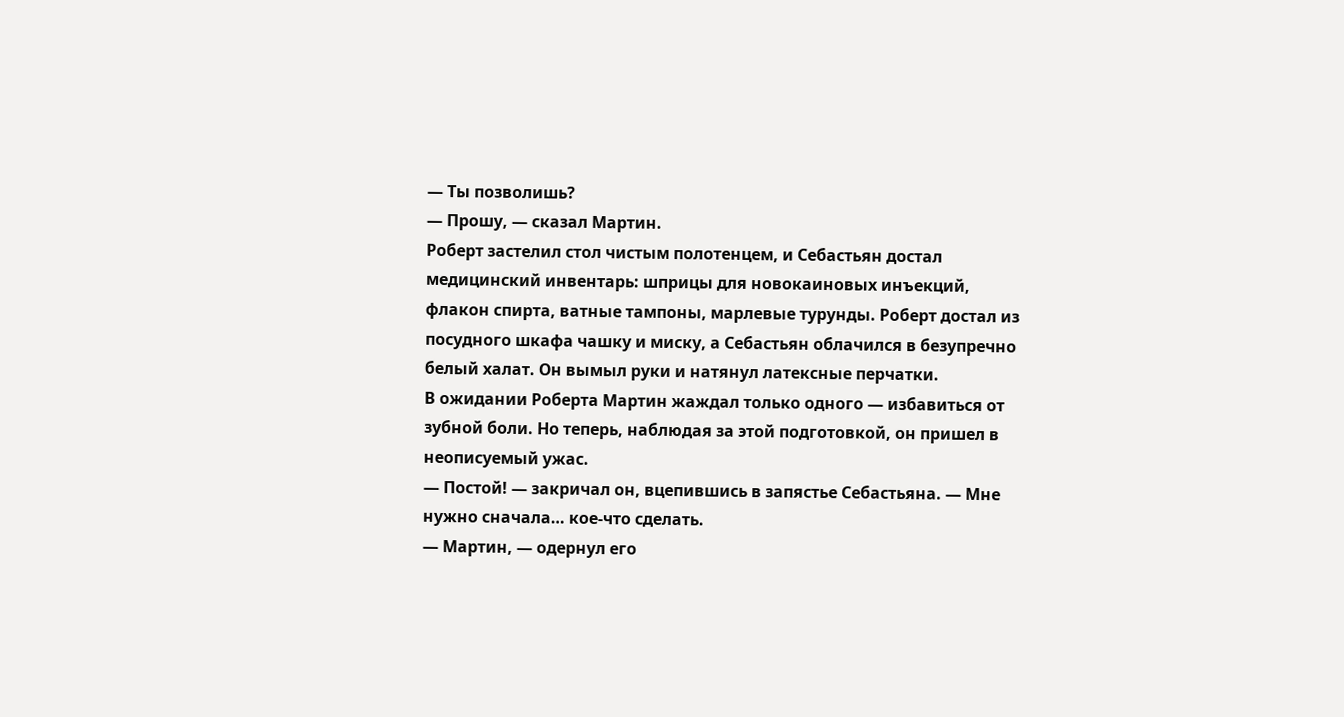— Ты позволишь?
— Прошу, — сказал Мартин.
Роберт застелил стол чистым полотенцем, и Себастьян достал медицинский инвентарь: шприцы для новокаиновых инъекций, флакон спирта, ватные тампоны, марлевые турунды. Роберт достал из посудного шкафа чашку и миску, а Себастьян облачился в безупречно белый халат. Он вымыл руки и натянул латексные перчатки.
В ожидании Роберта Мартин жаждал только одного — избавиться от зубной боли. Но теперь, наблюдая за этой подготовкой, он пришел в неописуемый ужас.
— Постой! — закричал он, вцепившись в запястье Себастьяна. — Мне нужно сначала… кое-что сделать.
— Мартин, — одернул его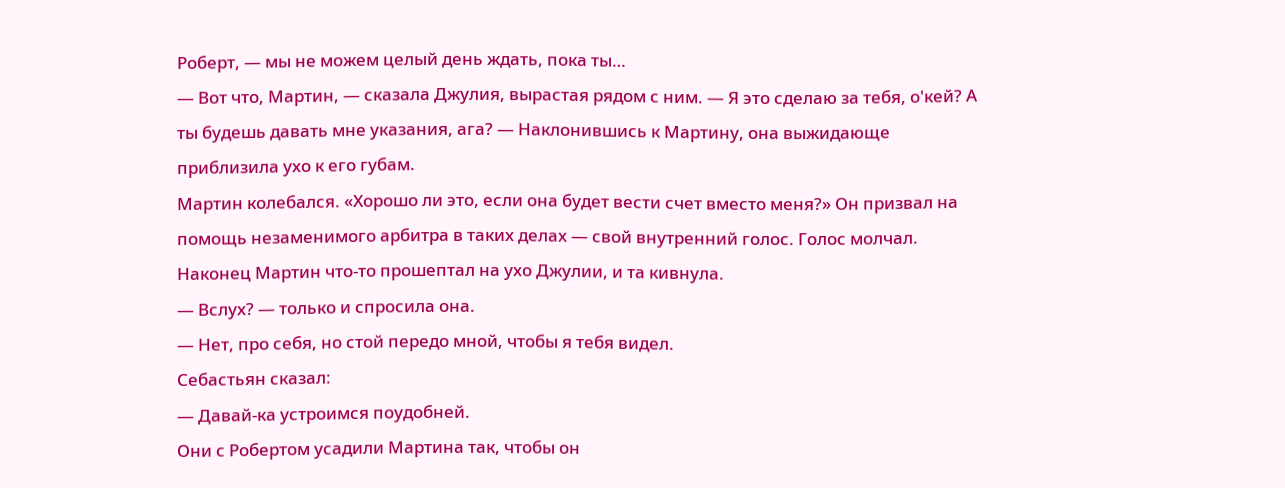Роберт, — мы не можем целый день ждать, пока ты…
— Вот что, Мартин, — сказала Джулия, вырастая рядом с ним. — Я это сделаю за тебя, о'кей? А ты будешь давать мне указания, ага? — Наклонившись к Мартину, она выжидающе приблизила ухо к его губам.
Мартин колебался. «Хорошо ли это, если она будет вести счет вместо меня?» Он призвал на помощь незаменимого арбитра в таких делах — свой внутренний голос. Голос молчал. Наконец Мартин что-то прошептал на ухо Джулии, и та кивнула.
— Вслух? — только и спросила она.
— Нет, про себя, но стой передо мной, чтобы я тебя видел.
Себастьян сказал:
— Давай-ка устроимся поудобней.
Они с Робертом усадили Мартина так, чтобы он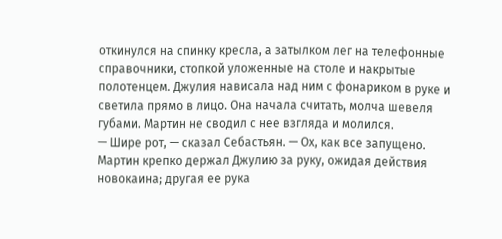откинулся на спинку кресла, а затылком лег на телефонные справочники, стопкой уложенные на столе и накрытые полотенцем. Джулия нависала над ним с фонариком в руке и светила прямо в лицо. Она начала считать, молча шевеля губами. Мартин не сводил с нее взгляда и молился.
— Шире рот, — сказал Себастьян. — Ох, как все запущено.
Мартин крепко держал Джулию за руку, ожидая действия новокаина; другая ее рука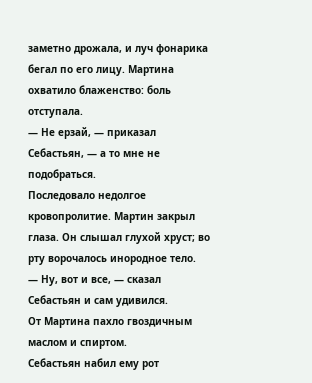заметно дрожала, и луч фонарика бегал по его лицу. Мартина охватило блаженство: боль отступала.
— Не ерзай, — приказал Себастьян, — а то мне не подобраться.
Последовало недолгое кровопролитие. Мартин закрыл глаза. Он слышал глухой хруст; во рту ворочалось инородное тело.
— Ну, вот и все, — сказал Себастьян и сам удивился.
От Мартина пахло гвоздичным маслом и спиртом.
Себастьян набил ему рот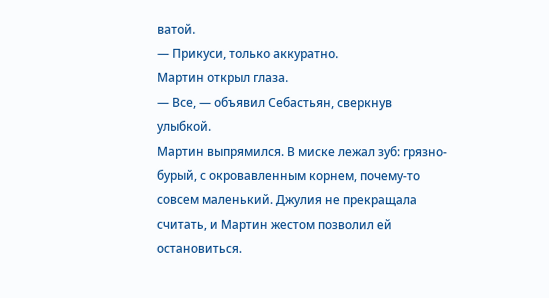ватой.
— Прикуси, только аккуратно.
Мартин открыл глаза.
— Все, — объявил Себастьян, сверкнув улыбкой.
Мартин выпрямился. В миске лежал зуб: грязно-бурый, с окровавленным корнем, почему-то совсем маленький. Джулия не прекращала считать, и Мартин жестом позволил ей остановиться.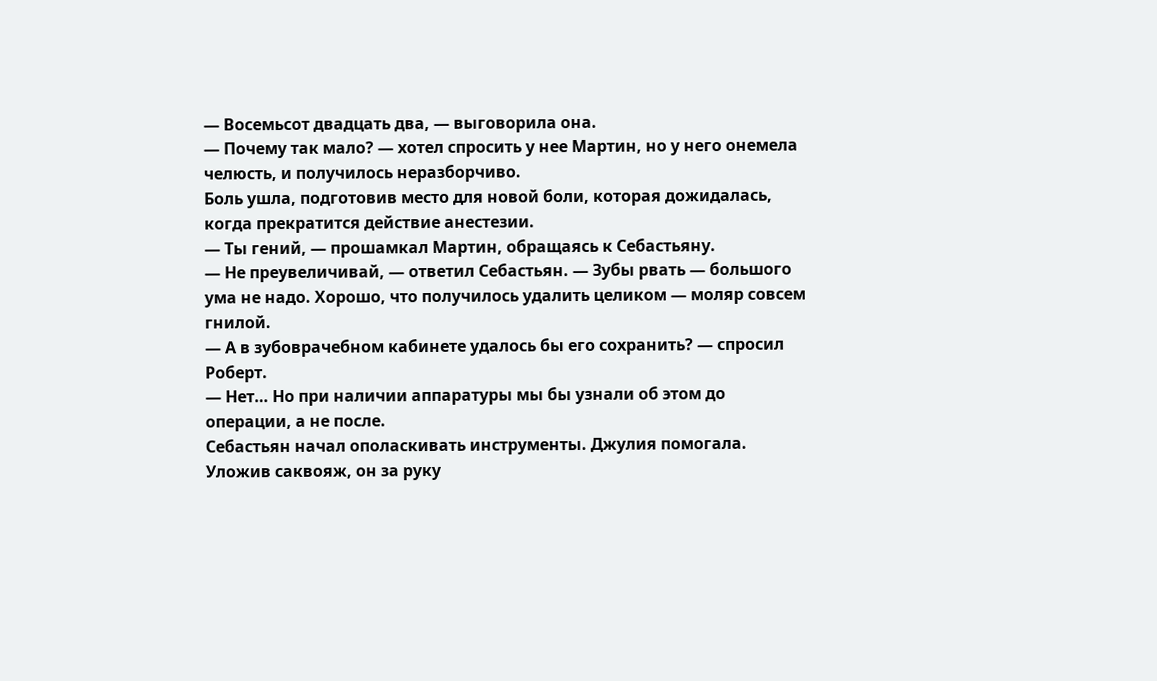— Восемьсот двадцать два, — выговорила она.
— Почему так мало? — хотел спросить у нее Мартин, но у него онемела челюсть, и получилось неразборчиво.
Боль ушла, подготовив место для новой боли, которая дожидалась, когда прекратится действие анестезии.
— Ты гений, — прошамкал Мартин, обращаясь к Себастьяну.
— Не преувеличивай, — ответил Себастьян. — Зубы рвать — большого ума не надо. Хорошо, что получилось удалить целиком — моляр совсем гнилой.
— А в зубоврачебном кабинете удалось бы его сохранить? — спросил Роберт.
— Нет… Но при наличии аппаратуры мы бы узнали об этом до операции, а не после.
Себастьян начал ополаскивать инструменты. Джулия помогала. Уложив саквояж, он за руку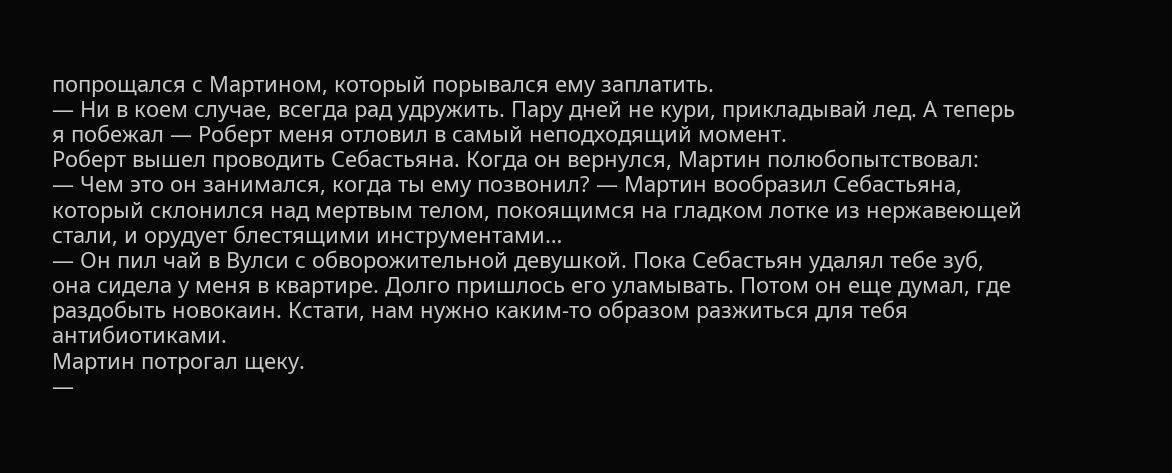попрощался с Мартином, который порывался ему заплатить.
— Ни в коем случае, всегда рад удружить. Пару дней не кури, прикладывай лед. А теперь я побежал — Роберт меня отловил в самый неподходящий момент.
Роберт вышел проводить Себастьяна. Когда он вернулся, Мартин полюбопытствовал:
— Чем это он занимался, когда ты ему позвонил? — Мартин вообразил Себастьяна, который склонился над мертвым телом, покоящимся на гладком лотке из нержавеющей стали, и орудует блестящими инструментами…
— Он пил чай в Вулси с обворожительной девушкой. Пока Себастьян удалял тебе зуб, она сидела у меня в квартире. Долго пришлось его уламывать. Потом он еще думал, где раздобыть новокаин. Кстати, нам нужно каким-то образом разжиться для тебя антибиотиками.
Мартин потрогал щеку.
—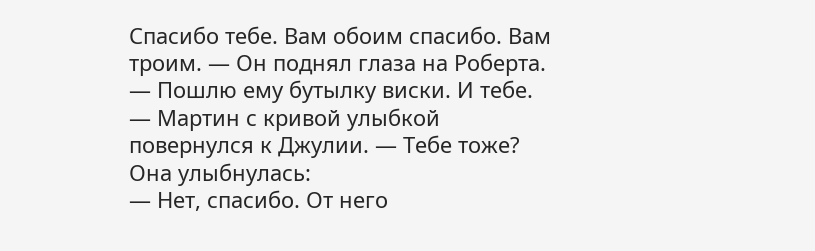Спасибо тебе. Вам обоим спасибо. Вам троим. — Он поднял глаза на Роберта. — Пошлю ему бутылку виски. И тебе. — Мартин с кривой улыбкой повернулся к Джулии. — Тебе тоже?
Она улыбнулась:
— Нет, спасибо. От него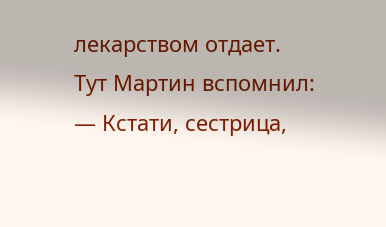лекарством отдает.
Тут Мартин вспомнил:
— Кстати, сестрица,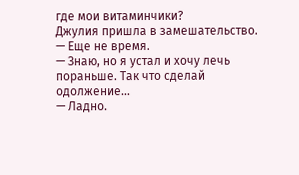где мои витаминчики?
Джулия пришла в замешательство.
— Еще не время.
— Знаю, но я устал и хочу лечь пораньше. Так что сделай одолжение…
— Ладно.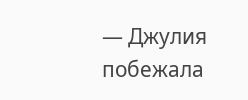— Джулия побежала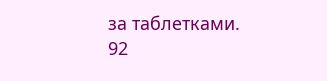за таблетками.
92